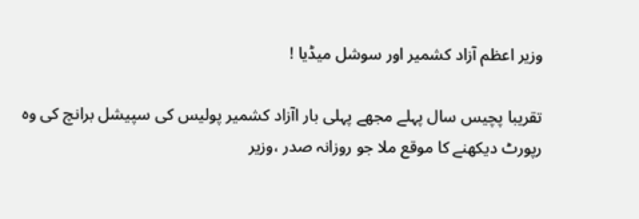وزیر اعظم آزاد کشمیر اور سوشل میڈیا !

تقریبا پچیس سال پہلے مجھے پہلی بار اآزاد کشمیر پولیس کی سپیشل برانچ کی وہ رپورٹ دیکھنے کا موقع ملا جو روزانہ صدر ،وزیر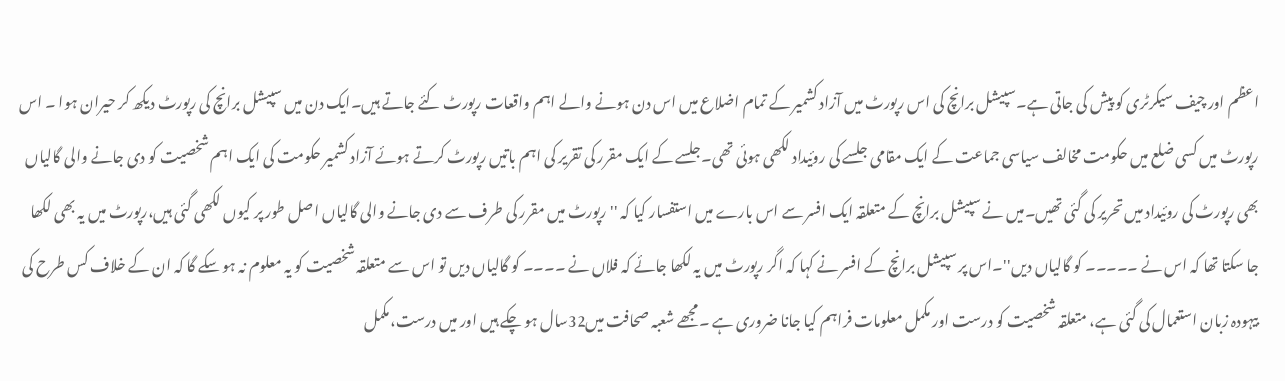اعظم اور چیف سیکرٹری کو پیش کی جاتی ہے۔سپیشل برانچ کی اس رپورٹ میں آزاد کشمیر کے تمام اضلاع میں اس دن ہونے والے اہم واقعات رپورٹ کئے جاتے ہیں۔ایک دن میں سپیشل برانچ کی رپورٹ دیکھ کر حیران ہوا ۔ اس رپورٹ میں کسی ضلع میں حکومت مخالف سیاسی جماعت کے ایک مقامی جلسے کی روئیداد لکھی ہوئی تھی۔جلسے کے ایک مقرر کی تقریر کی اہم باتیں رپورٹ کرتے ہوئے آزاد کشمیر حکومت کی ایک اہم شخصیت کو دی جانے والی گالیاں بھی رپورٹ کی روئیداد میں تحریر کی گئی تھیں۔میں نے سپیشل برانچ کے متعلقہ ایک افسر سے اس بارے میں استفسار کیا کہ ''رپورٹ میں مقرر کی طرف سے دی جانے والی گالیاں اصل طور پر کیوں لکھی گئی ہیں،رپورٹ میں یہ بھی لکھا جا سکتا تھا کہ اس نے ۔۔۔۔۔ کو گالیاں دیں''۔اس پر سپیشل برانچ کے افسر نے کہا کہ اگر رپورٹ میں یہ لکھا جائے کہ فلاں نے ۔۔۔۔ کو گالیاں دیں تو اس سے متعلقہ شخصیت کو یہ معلوم نہ ہو سکے گا کہ ان کے خلاف کس طرح کی بیہودہ زبان استعمال کی گئی ہے، متعلقہ شخصیت کو درست اور مکمل معلومات فراہم کیا جانا ضروری ہے ۔مجھے شعبہ صحافت میں32سال ہو چکے ہیں اور میں درست،مکمل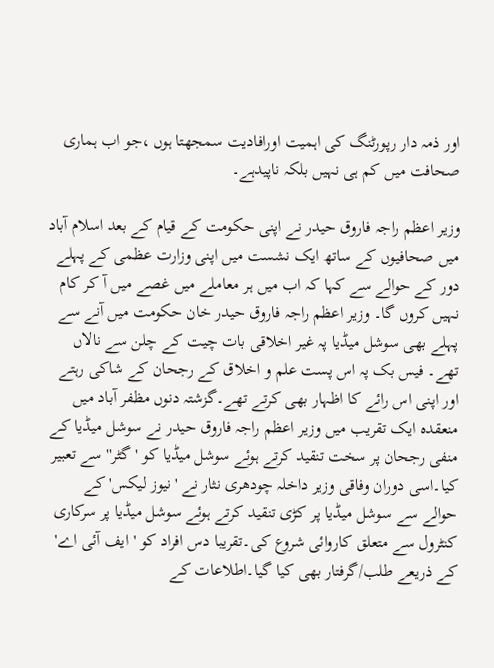اور ذمہ دار رپورٹنگ کی اہمیت اورافادیت سمجھتا ہوں ،جو اب ہماری صحافت میں کم ہی نہیں بلکہ ناپیدہے۔

وزیر اعظم راجہ فاروق حیدر نے اپنی حکومت کے قیام کے بعد اسلام آباد میں صحافیوں کے ساتھ ایک نشست میں اپنی وزارت عظمی کے پہلے دور کے حوالے سے کہا کہ اب میں ہر معاملے میں غصے میں آ کر کام نہیں کروں گا۔ وزیر اعظم راجہ فاروق حیدر خان حکومت میں آنے سے پہلے بھی سوشل میڈیا پہ غیر اخلاقی بات چیت کے چلن سے نالاں تھے۔ فیس بک پہ اس پست علم و اخلاق کے رجحان کے شاکی رہتے اور اپنی اس رائے کا اظہار بھی کرتے تھے۔گزشتہ دنوں مظفر آباد میں منعقدہ ایک تقریب میں وزیر اعظم راجہ فاروق حیدر نے سوشل میڈیا کے منفی رجحان پر سخت تنقید کرتے ہوئے سوشل میڈیا کو 'گٹر'' سے تعبیر کیا۔اسی دوران وفاقی وزیر داخلہ چودھری نثار نے 'نیوز لیکس' کے حوالے سے سوشل میڈیا پر کڑی تنقید کرتے ہوئے سوشل میڈیا پر سرکاری کنٹرول سے متعلق کاروائی شروع کی۔تقریبا دس افراد کو 'ایف آئی اے' کے ذریعے طلب/گرفتار بھی کیا گیا۔اطلاعات کے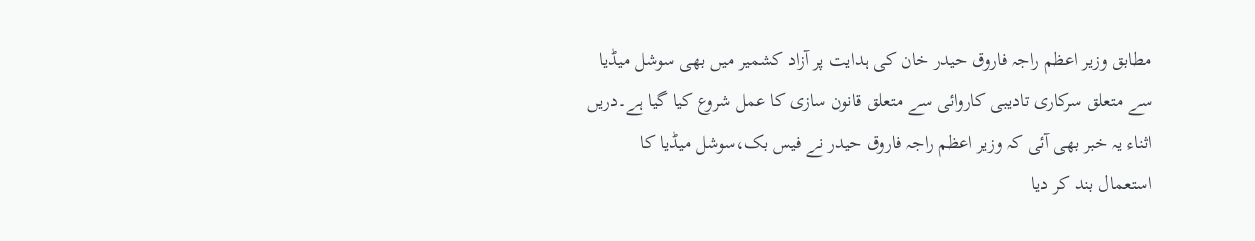مطابق وزیر اعظم راجہ فاروق حیدر خان کی ہدایت پر آزاد کشمیر میں بھی سوشل میڈیا سے متعلق سرکاری تادیبی کاروائی سے متعلق قانون سازی کا عمل شروع کیا گیا ہے۔دریں اثناء یہ خبر بھی آئی کہ وزیر اعظم راجہ فاروق حیدر نے فیس بک،سوشل میڈیا کا استعمال بند کر دیا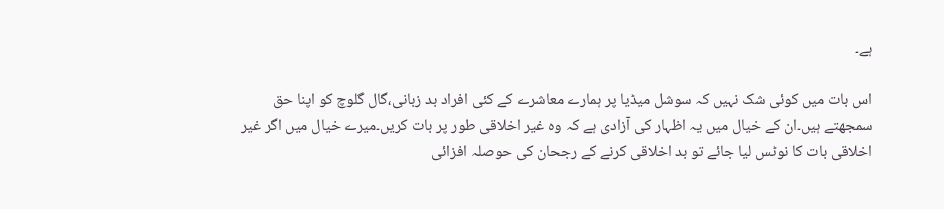ہے۔

اس بات میں کوئی شک نہیں کہ سوشل میڈیا پر ہمارے معاشرے کے کئی افراد بد زبانی،گال گلوچ کو اپنا حق سمجھتے ہیں۔ان کے خیال میں یہ اظہار کی آزادی ہے کہ وہ غیر اخلاقی طور پر بات کریں۔میرے خیال میں اگر غیر اخلاقی بات کا نوٹس لیا جائے تو بد اخلاقی کرنے کے رجحان کی حوصلہ افزائی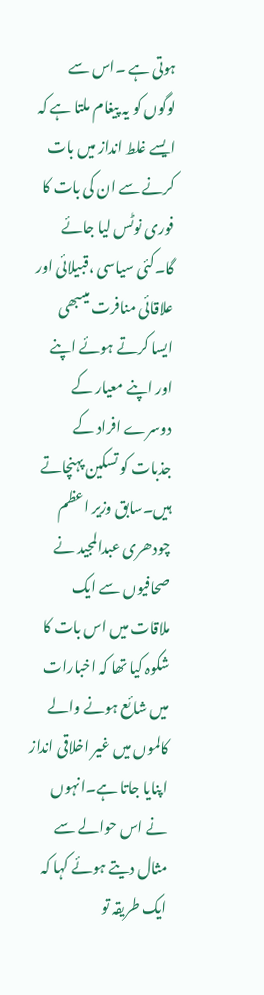ہوتی ہے ۔اس سے لوگوں کو یہ پیغام ملتا ہے کہ ایسے غلط انداز میں بات کرنے سے ان کی بات کا فوری نوٹس لیا جائے گا۔کئی سیاسی ،قبیلائی اور علاقائی منافرت میںبھی ایسا کرتے ہوئے اپنے اور اپنے معیار کے دوسرے افراد کے جذبات کو تسکین پہنچاتے ہیں۔سابق وزیر اعظم چودھری عبدالمجید نے صحافیوں سے ایک ملاقات میں اس بات کا شکوہ کیا تھا کہ اخبارات میں شائع ہونے والے کالموں میں غیر اخلاقی انداز اپنایا جاتا ہے۔انہوں نے اس حوالے سے مثال دیتے ہوئے کہا کہ ایک طریقہ تو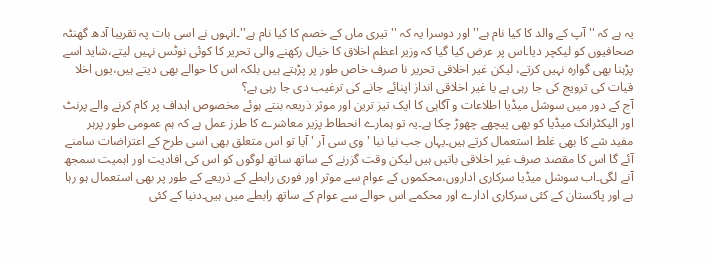یہ ہے کہ '' آپ کے والد کا کیا نام ہے'' اور دوسرا یہ کہ '' تیری ماں کے خصم کا کیا نام ہے''۔انہوں نے اسی بات پہ تقریبا آدھ گھنٹہ صحافیوں کو لیکچر دیا۔اس پر عرض کیا گیا کہ وزیر اعظم اخلاق کا خیال رکھنے والی تحریر کا کوئی نوٹس نہیں لیتے،شاید اسے پڑہنا بھی گوارہ نہیں کرتے، لیکن غیر اخلاقی تحریر نا صرف خاص طور پر پڑہتے ہیں بلکہ اس کا حوالے بھی دیتے ہیں،یوں اخلا قیات کی ترویج کی جا رہی ہے یا غیر اخلاقی انداز اپنائے جانے کی ترغیب دی جا رہی ہے؟
آج کے دور میں سوشل میڈیا اطلاعات و آگاہی کا ایک تیز ترین اور موثر ذریعہ بنتے ہوئے مخصوص اہداف پر کام کرنے والے پرنٹ اور الیکٹرانک میڈیا کو بھی پیچھے چھوڑ چکا ہے۔یہ تو ہمارے انحطاط پزیر معاشرے کا طرز عمل ہے کہ ہم عمومی طور پرہر مفید شے کا بھی غلط استعمال کرتے ہیں۔یہاں جب نیا نیا 'وی سی آر ' آیا تو اس متعلق بھی اسی طرح کے اعتراضات سامنے آئے گا اس کا مقصد صرف غیر اخلاقی باتیں ہیں لیکن وقت گزرنے کے ساتھ ساتھ لوگوں کو اس کی افادیت اور اہمیت سمجھ آنے لگی۔اب سوشل میڈیا سرکاری اداروں،محکموں کے عوام سے موثر اور فوری رابطے کے ذریعے کے طور پر بھی استعمال ہو رہا ہے اور پاکستان کے کئی سرکاری ادارے اور محکمے اس حوالے سے عوام کے ساتھ رابطے میں ہیں۔دنیا کے کئی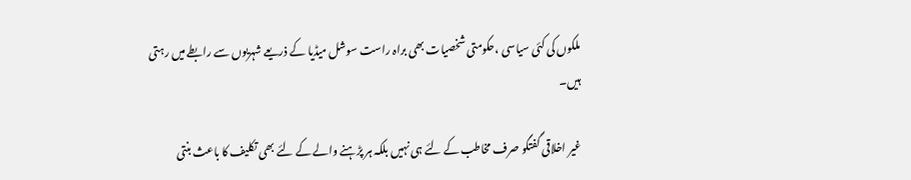ملکوں کی کئی سیاسی ،حکومتی شخصیات بھی براہ راست سوشل میڈیا کے ذریعے شہریوں سے رابطے میں رہتی ہیں۔

غیر اخلاقی گفتگو صرف مخاطب کے لئے ہی نہیں بلکہ ہر پڑہنے والے کے لئے بھی تکلیف کا باعث بنتی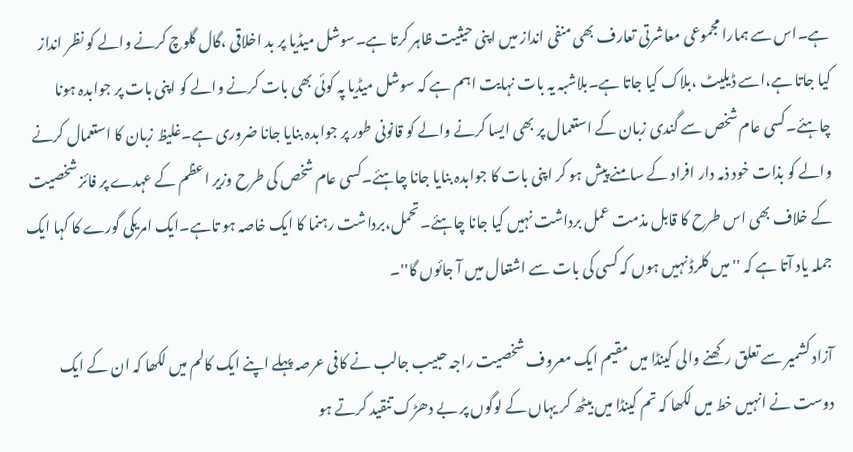ہے۔اس سے ہمارا مجموعی معاشرتی تعارف بھی منفی انداز میں اپنی حیثیت ظاہر کرتا ہے۔سوشل میڈیا پر بد اخلاقی ،گال گلوچ کرنے والے کو نظر انداز کیا جاتا ہے،اسے ڈیلیٹ ،بلاک کیا جاتا ہے۔بلاشبہ یہ بات نہایت اہم ہے کہ سوشل میڈیا پہ کوئی بھی بات کرنے والے کو اپنی بات پر جوابدہ ہونا چاہئے۔کسی عام شخص سے گندی زبان کے استعمال پر بھی ایسا کرنے والے کو قانونی طور پر جوابدہ بنایا جانا ضروری ہے۔غلیظ زبان کا استعمال کرنے والے کو بذات خود ذمہ دار افراد کے سامنے پیش ہو کر اپنی بات کا جوابدہ بنایا جانا چاہئے۔کسی عام شخص کی طرح وزیر اعظم کے عہدے پر فائز شخصیت کے خلاف بھی اس طرح کا قابل مذمت عمل برداشت نہیں کیا جانا چاہئے۔تحمل،برداشت رہنما کا ایک خاصہ ہو تاہے۔ایک امریکی گورے کا کہا ایک جملہ یاد آتا ہے کہ '' میں کلرڈ نہیں ہوں کہ کسی کی بات سے اشتعال میں آ جائوں گا''۔

آزاد کشمیر سے تعلق رکھنے والی کینڈا میں مقیم ایک معروف شخصیت راجہ حبیب جالب نے کافی عرصہ پہلے اپنے ایک کالم میں لکھا کہ ان کے ایک دوست نے انہیں خط میں لکھا کہ تم کینڈا میں بیٹھ کر یہاں کے لوگوں پر بے دھڑک تنقید کرتے ہو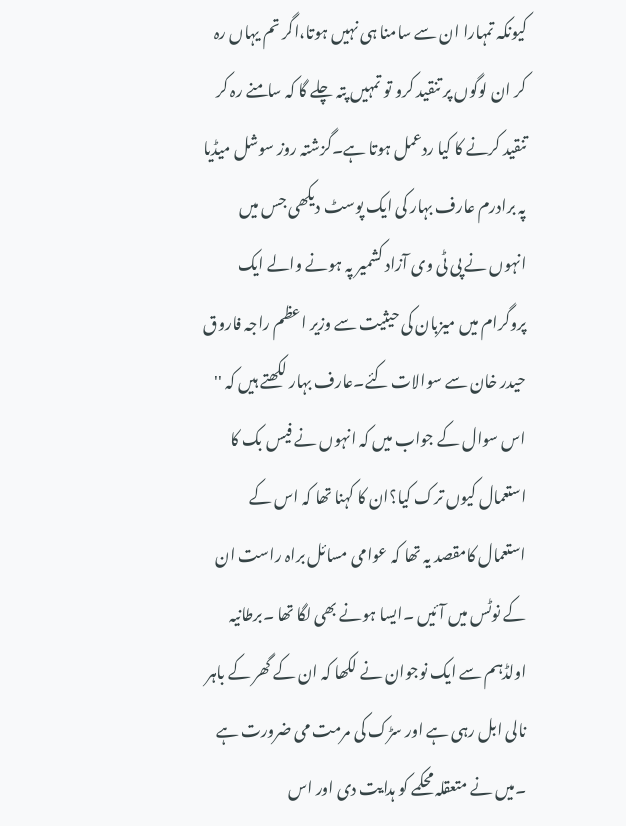کیونکہ تمہارا ان سے سامنا ہی نہیں ہوتا،اگر تم یہاں رہ کر ان لوگوں پر تنقید کرو تو تمہیں پتہ چلے گا کہ سامنے رہ کر تنقید کرنے کا کیا ردعمل ہوتا ہے۔گزشتہ روز سوشل میڈیا پہ برادرم عارف بہار کی ایک پوسٹ دیکھی جس میں انہوں نے پی ٹی وی آزاد کشمیر پہ ہونے والے ایک پروگرام میں میزبان کی حیثیت سے وزیر اعظم راجہ فاروق حیدر خان سے سوالات کئے۔عارف بہار لکھتے ہیں کہ '' اس سوال کے جواب میں کہ انہوں نے فیس بک کا استعمال کیوں ترک کیا؟ان کا کہنا تھا کہ اس کے استعمال کامقصد یہ تھا کہ عوامی مسائل براہ راست ان کے نوٹس میں آئیں ۔ایسا ہونے بھی لگا تھا ۔برطانیہ اولڈہم سے ایک نوجوان نے لکھا کہ ان کے گھر کے باہر نالی ابل رہی ہے اور سڑک کی مرمت می ضرورت ہے ۔میں نے متعقلہ محکمے کو ہدایت دی اور اس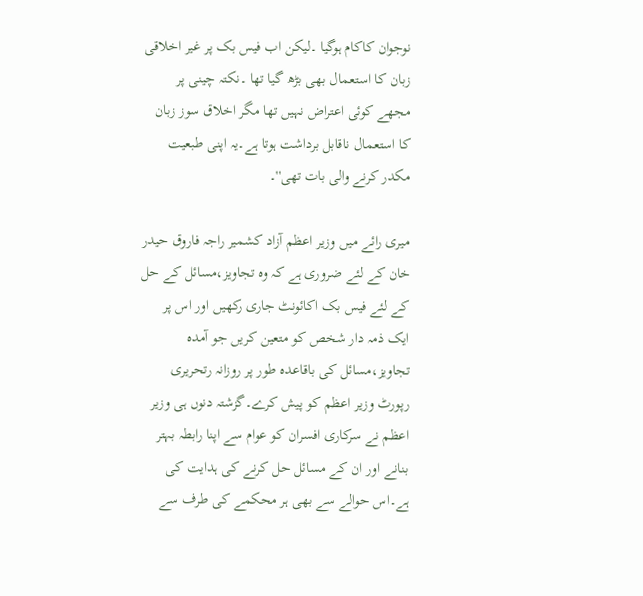نوجوان کاکام ہوگیا ۔لیکن اب فیس بک پر غیر اخلاقی زبان کا استعمال بھی بڑھ گیا تھا ۔نکتہ چینی پر مجھے کوئی اعتراض نہیں تھا مگر اخلاق سوز زبان کا استعمال ناقابل برداشت ہوتا ہے۔یہ اپنی طبعیت مکدر کرنے والی بات تھی''۔

میری رائے میں وزیر اعظم آزاد کشمیر راجہ فاروق حیدر خان کے لئے ضروری ہے کہ وہ تجاویز،مسائل کے حل کے لئے فیس بک اکائونٹ جاری رکھیں اور اس پر ایک ذمہ دار شخص کو متعین کریں جو آمدہ تجاویز،مسائل کی باقاعدہ طور پر روزانہ رتحریری رپورٹ وزیر اعظم کو پیش کرے۔گزشتہ دنوں ہی وزیر اعظم نے سرکاری افسران کو عوام سے اپنا رابطہ بہتر بنانے اور ان کے مسائل حل کرنے کی ہدایت کی ہے۔اس حوالے سے بھی ہر محکمے کی طرف سے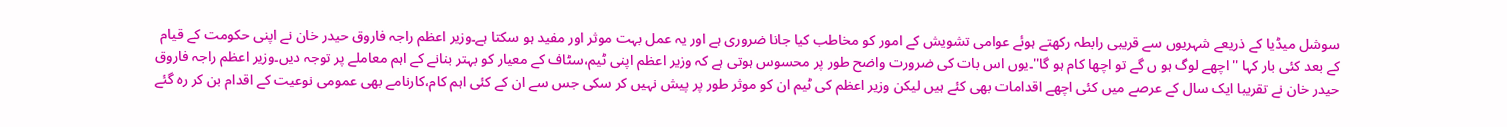سوشل میڈیا کے ذریعے شہریوں سے قریبی رابطہ رکھتے ہوئے عوامی تشویش کے امور کو مخاطب کیا جانا ضروری ہے اور یہ عمل بہت موثر اور مفید ہو سکتا ہے۔وزیر اعظم راجہ فاروق حیدر خان نے اپنی حکومت کے قیام کے بعد کئی بار کہا ''اچھے لوگ ہو ں گے تو اچھا کام ہو گا''۔یوں اس بات کی ضرورت واضح طور پر محسوس ہوتی ہے کہ وزیر اعظم اپنی ٹیم،سٹاف کے معیار کو بہتر بنانے کے اہم معاملے پر توجہ دیں۔وزیر اعظم راجہ فاروق حیدر خان نے تقریبا ایک سال کے عرصے میں کئی اچھے اقدامات بھی کئے ہیں لیکن وزیر اعظم کی ٹیم ان کو موثر طور پر پیش نہیں کر سکی جس سے ان کے کئی اہم کام،کارنامے بھی عمومی نوعیت کے اقدام بن کر رہ گئے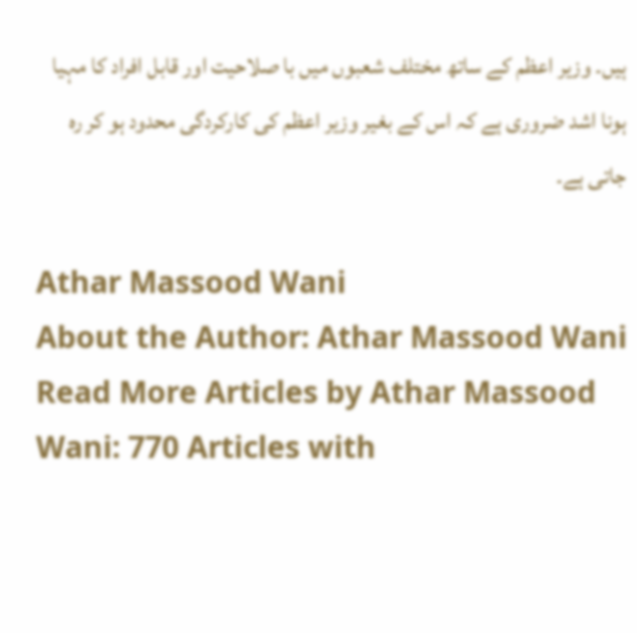ہیں۔ وزیر اعظم کے ساتھ مختلف شعبوں میں با صلاحیت اور قابل افراد کا مہیا ہونا اشد ضروری ہے کہ اس کے بغیر وزیر اعظم کی کارکردگی محدود ہو کر رہ جاتی ہے۔

Athar Massood Wani
About the Author: Athar Massood Wani Read More Articles by Athar Massood Wani: 770 Articles with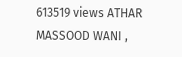613519 views ATHAR MASSOOD WANI ,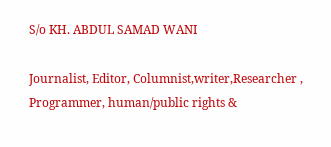S/o KH. ABDUL SAMAD WANI

Journalist, Editor, Columnist,writer,Researcher , Programmer, human/public rights &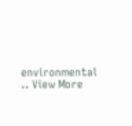environmental
.. View More